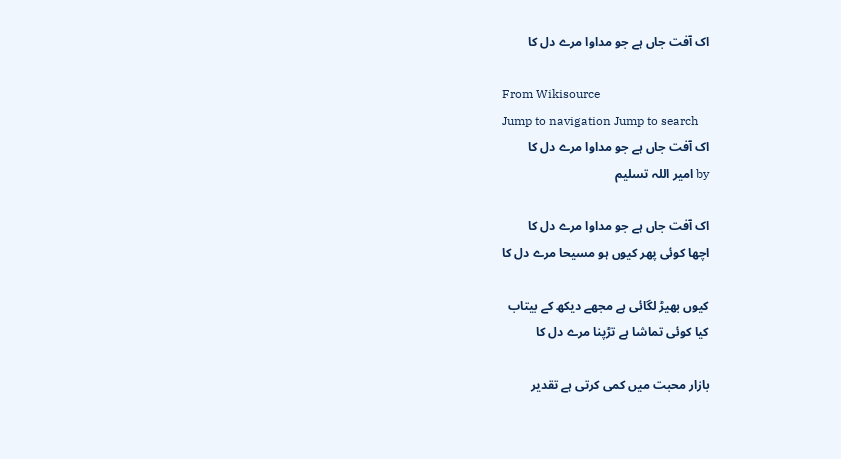اک آفت جاں ہے جو مداوا مرے دل کا

From Wikisource
Jump to navigation Jump to search
اک آفت جاں ہے جو مداوا مرے دل کا
by امیر اللہ تسلیم

اک آفت جاں ہے جو مداوا مرے دل کا
اچھا کوئی پھر کیوں ہو مسیحا مرے دل کا

کیوں بھیڑ لگائی ہے مجھے دیکھ کے بیتاب
کیا کوئی تماشا ہے تڑپنا مرے دل کا

بازار محبت میں کمی کرتی ہے تقدیر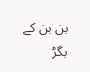بن بن کے بگڑ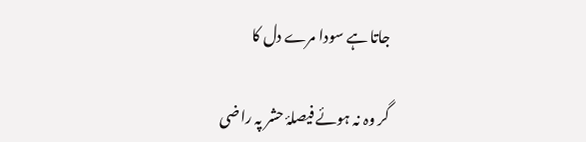جاتا ہے سودا مرے دل کا

گر وہ نہ ہوئے فیصلۂ حشر پہ راضی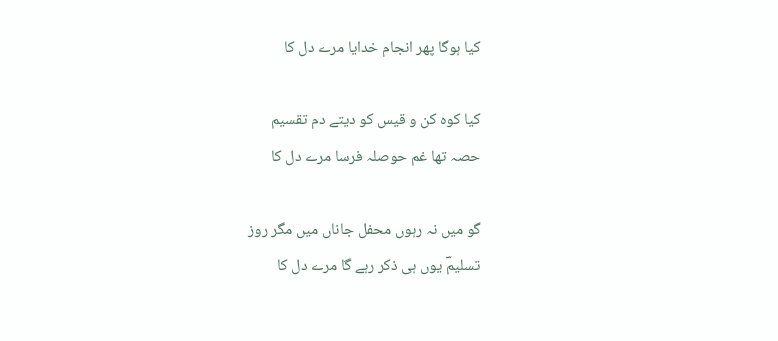کیا ہوگا پھر انجام خدایا مرے دل کا

کیا کوہ کن و قیس کو دیتے دم تقسیم
حصہ تھا غم حوصلہ فرسا مرے دل کا

گو میں نہ رہوں محفل جاناں میں مگر روز
تسلیمؔ یوں ہی ذکر رہے گا مرے دل کا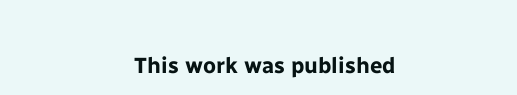This work was published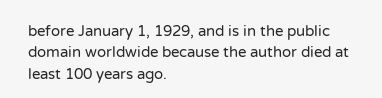before January 1, 1929, and is in the public domain worldwide because the author died at least 100 years ago.